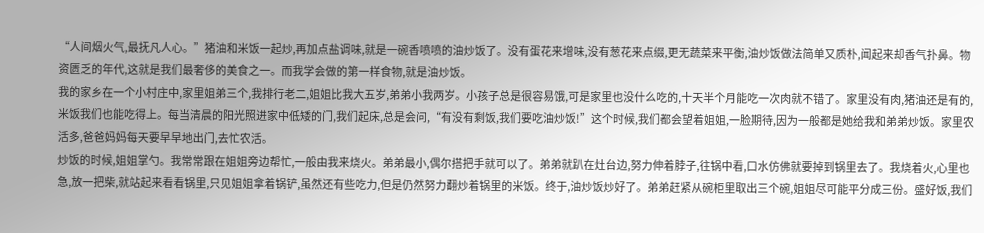“人间烟火气,最抚凡人心。”猪油和米饭一起炒,再加点盐调味,就是一碗香喷喷的油炒饭了。没有蛋花来增味,没有葱花来点缀,更无蔬菜来平衡,油炒饭做法简单又质朴,闻起来却香气扑鼻。物资匮乏的年代,这就是我们最奢侈的美食之一。而我学会做的第一样食物,就是油炒饭。
我的家乡在一个小村庄中,家里姐弟三个,我排行老二,姐姐比我大五岁,弟弟小我两岁。小孩子总是很容易饿,可是家里也没什么吃的,十天半个月能吃一次肉就不错了。家里没有肉,猪油还是有的,米饭我们也能吃得上。每当清晨的阳光照进家中低矮的门,我们起床,总是会问,“有没有剩饭,我们要吃油炒饭!”这个时候,我们都会望着姐姐,一脸期待,因为一般都是她给我和弟弟炒饭。家里农活多,爸爸妈妈每天要早早地出门,去忙农活。
炒饭的时候,姐姐掌勺。我常常跟在姐姐旁边帮忙,一般由我来烧火。弟弟最小,偶尔搭把手就可以了。弟弟就趴在灶台边,努力伸着脖子,往锅中看,口水仿佛就要掉到锅里去了。我烧着火,心里也急,放一把柴,就站起来看看锅里,只见姐姐拿着锅铲,虽然还有些吃力,但是仍然努力翻炒着锅里的米饭。终于,油炒饭炒好了。弟弟赶紧从碗柜里取出三个碗,姐姐尽可能平分成三份。盛好饭,我们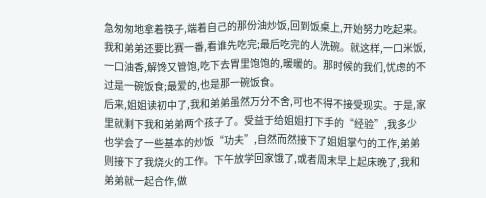急匆匆地拿着筷子,端着自己的那份油炒饭,回到饭桌上,开始努力吃起来。我和弟弟还要比赛一番,看谁先吃完;最后吃完的人洗碗。就这样,一口米饭,一口油香,解馋又管饱,吃下去胃里饱饱的,暖暖的。那时候的我们,忧虑的不过是一碗饭食;最爱的,也是那一碗饭食。
后来,姐姐读初中了,我和弟弟虽然万分不舍,可也不得不接受现实。于是,家里就剩下我和弟弟两个孩子了。受益于给姐姐打下手的“经验”,我多少也学会了一些基本的炒饭“功夫”,自然而然接下了姐姐掌勺的工作,弟弟则接下了我烧火的工作。下午放学回家饿了,或者周末早上起床晚了,我和弟弟就一起合作,做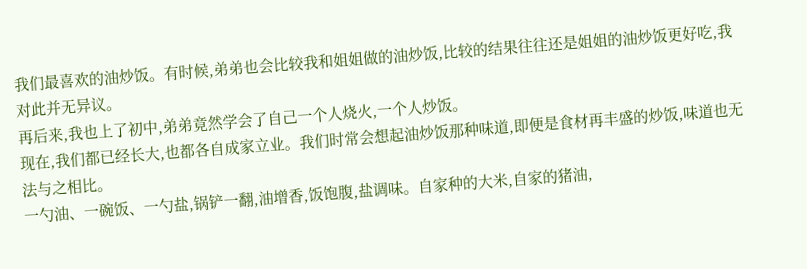我们最喜欢的油炒饭。有时候,弟弟也会比较我和姐姐做的油炒饭,比较的结果往往还是姐姐的油炒饭更好吃,我对此并无异议。
再后来,我也上了初中,弟弟竟然学会了自己一个人烧火,一个人炒饭。
现在,我们都已经长大,也都各自成家立业。我们时常会想起油炒饭那种味道,即便是食材再丰盛的炒饭,味道也无法与之相比。
一勺油、一碗饭、一勺盐,锅铲一翻,油增香,饭饱腹,盐调味。自家种的大米,自家的猪油,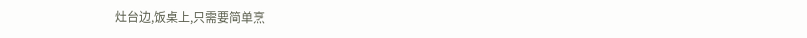灶台边,饭桌上,只需要简单烹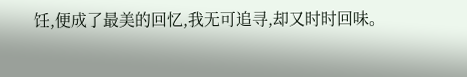饪,便成了最美的回忆,我无可追寻,却又时时回味。